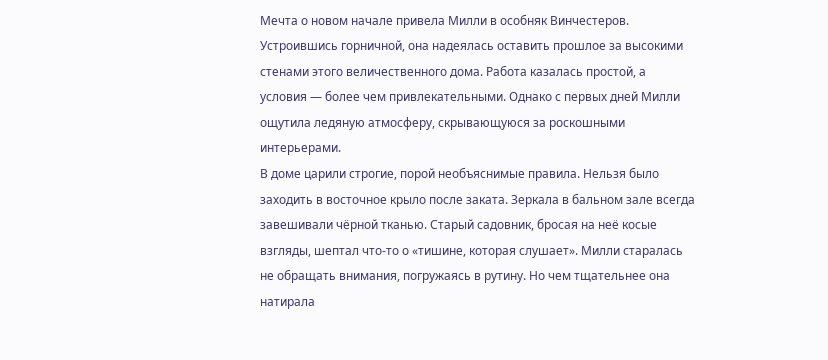Мечта о новом начале привела Милли в особняк Винчестеров. Устроившись горничной, она надеялась оставить прошлое за высокими стенами этого величественного дома. Работа казалась простой, а условия — более чем привлекательными. Однако с первых дней Милли ощутила ледяную атмосферу, скрывающуюся за роскошными интерьерами.
В доме царили строгие, порой необъяснимые правила. Нельзя было заходить в восточное крыло после заката. Зеркала в бальном зале всегда завешивали чёрной тканью. Старый садовник, бросая на неё косые взгляды, шептал что-то о «тишине, которая слушает». Милли старалась не обращать внимания, погружаясь в рутину. Но чем тщательнее она натирала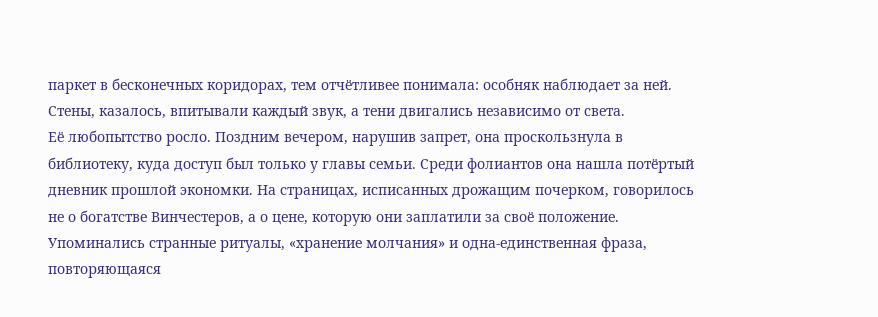паркет в бесконечных коридорах, тем отчётливее понимала: особняк наблюдает за ней. Стены, казалось, впитывали каждый звук, а тени двигались независимо от света.
Её любопытство росло. Поздним вечером, нарушив запрет, она проскользнула в библиотеку, куда доступ был только у главы семьи. Среди фолиантов она нашла потёртый дневник прошлой экономки. На страницах, исписанных дрожащим почерком, говорилось не о богатстве Винчестеров, а о цене, которую они заплатили за своё положение. Упоминались странные ритуалы, «хранение молчания» и одна-единственная фраза, повторяющаяся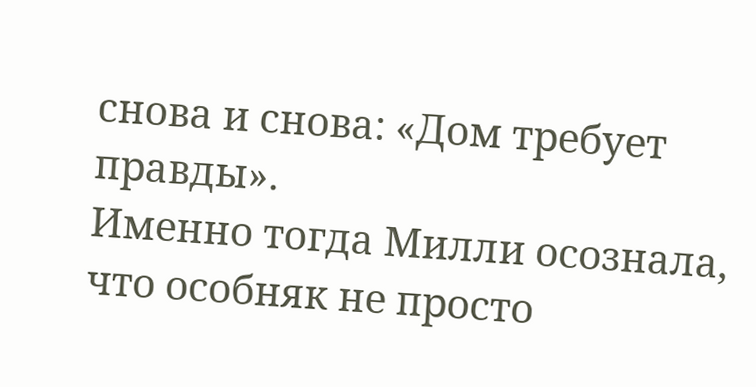снова и снова: «Дом требует правды».
Именно тогда Милли осознала, что особняк не просто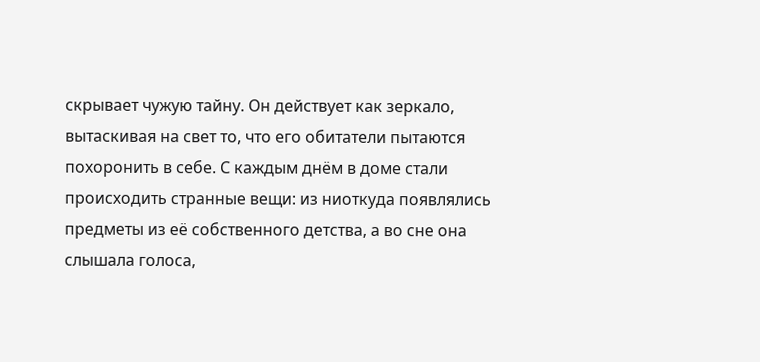скрывает чужую тайну. Он действует как зеркало, вытаскивая на свет то, что его обитатели пытаются похоронить в себе. С каждым днём в доме стали происходить странные вещи: из ниоткуда появлялись предметы из её собственного детства, а во сне она слышала голоса,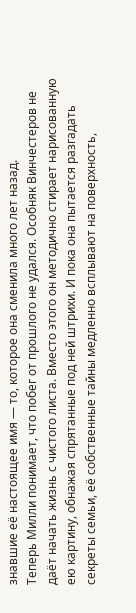знавшие её настоящее имя — то, которое она сменила много лет назад.
Теперь Милли понимает, что побег от прошлого не удался. Особняк Винчестеров не даёт начать жизнь с чистого листа. Вместо этого он методично стирает нарисованную ею картину, обнажая спрятанные под ней штрихи. И пока она пытается разгадать секреты семьи, её собственные тайны медленно всплывают на поверхность,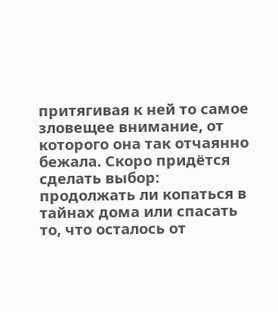притягивая к ней то самое зловещее внимание, от которого она так отчаянно бежала. Скоро придётся сделать выбор: продолжать ли копаться в тайнах дома или спасать то, что осталось от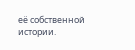её собственной истории.